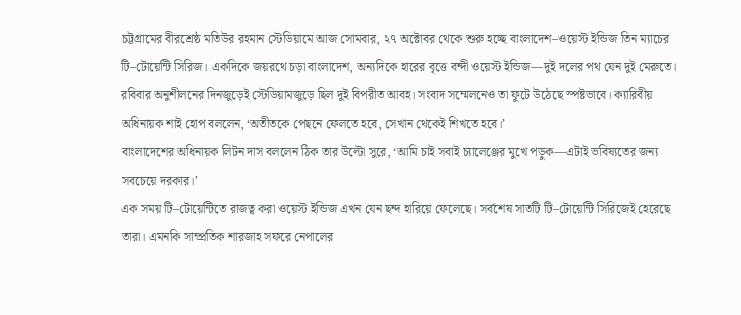চট্টগ্রামের বীরশ্রেষ্ঠ মতিউর রহমান স্টেডিয়ামে আজ সোমবার, ২৭ অক্টোবর থেকে শুরু হচ্ছে বাংলাদেশ–ওয়েস্ট ইন্ডিজ তিন ম্যাচের টি–টোয়েন্টি সিরিজ। একদিকে জয়রথে চড়া বাংলাদেশ, অন্যদিকে হারের বৃত্তে বন্দী ওয়েস্ট ইন্ডিজ—দুই দলের পথ যেন দুই মেরুতে। রবিবার অনুশীলনের দিনজুড়েই স্টেডিয়ামজুড়ে ছিল দুই বিপরীত আবহ। সংবাদ সম্মেলনেও তা ফুটে উঠেছে স্পষ্টভাবে। ক্যারিবীয় অধিনায়ক শাই হোপ বললেন, ‘অতীতকে পেছনে ফেলতে হবে, সেখান থেকেই শিখতে হবে।’
বাংলাদেশের অধিনায়ক লিটন দাস বললেন ঠিক তার উল্টো সুরে, ‘আমি চাই সবাই চ্যালেঞ্জের মুখে পড়ুক—এটাই ভবিষ্যতের জন্য সবচেয়ে দরকার।’
এক সময় টি–টোয়েন্টিতে রাজত্ব করা ওয়েস্ট ইন্ডিজ এখন যেন ছন্দ হারিয়ে ফেলেছে। সর্বশেষ সাতটি টি–টোয়েন্টি সিরিজেই হেরেছে তারা। এমনকি সাম্প্রতিক শারজাহ সফরে নেপালের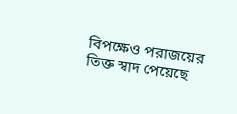বিপক্ষেও পরাজয়ের তিক্ত স্বাদ পেয়েছে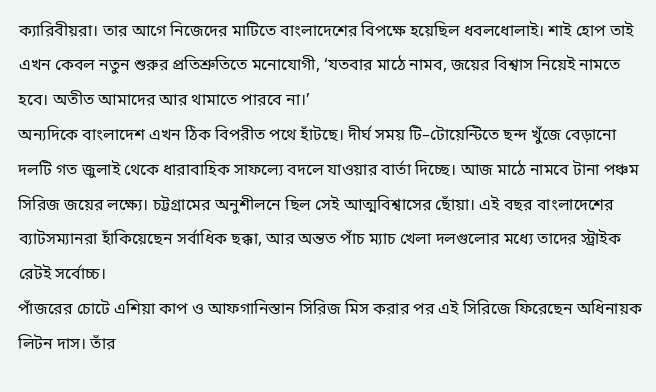ক্যারিবীয়রা। তার আগে নিজেদের মাটিতে বাংলাদেশের বিপক্ষে হয়েছিল ধবলধোলাই। শাই হোপ তাই এখন কেবল নতুন শুরুর প্রতিশ্রুতিতে মনোযোগী, ‘যতবার মাঠে নামব, জয়ের বিশ্বাস নিয়েই নামতে হবে। অতীত আমাদের আর থামাতে পারবে না।’
অন্যদিকে বাংলাদেশ এখন ঠিক বিপরীত পথে হাঁটছে। দীর্ঘ সময় টি–টোয়েন্টিতে ছন্দ খুঁজে বেড়ানো দলটি গত জুলাই থেকে ধারাবাহিক সাফল্যে বদলে যাওয়ার বার্তা দিচ্ছে। আজ মাঠে নামবে টানা পঞ্চম সিরিজ জয়ের লক্ষ্যে। চট্টগ্রামের অনুশীলনে ছিল সেই আত্মবিশ্বাসের ছোঁয়া। এই বছর বাংলাদেশের ব্যাটসম্যানরা হাঁকিয়েছেন সর্বাধিক ছক্কা, আর অন্তত পাঁচ ম্যাচ খেলা দলগুলোর মধ্যে তাদের স্ট্রাইক রেটই সর্বোচ্চ।
পাঁজরের চোটে এশিয়া কাপ ও আফগানিস্তান সিরিজ মিস করার পর এই সিরিজে ফিরেছেন অধিনায়ক লিটন দাস। তাঁর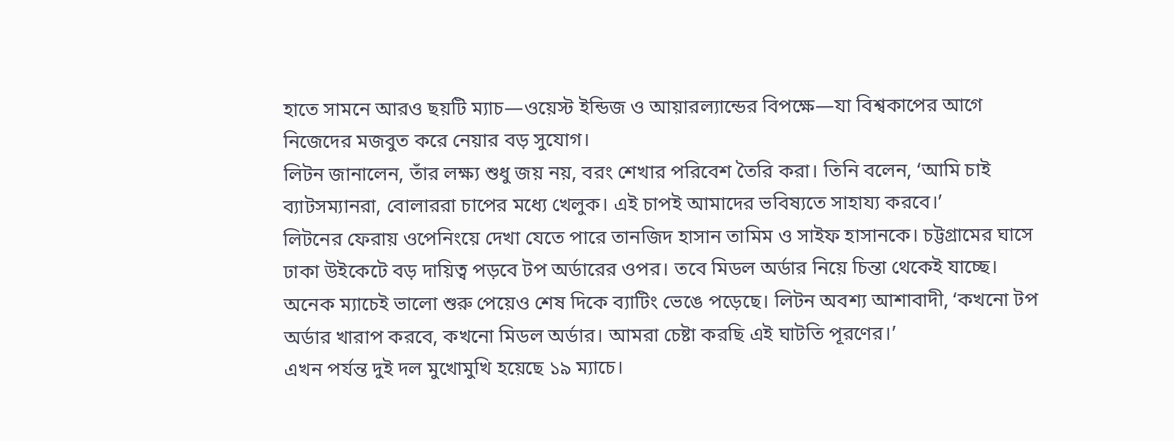হাতে সামনে আরও ছয়টি ম্যাচ—ওয়েস্ট ইন্ডিজ ও আয়ারল্যান্ডের বিপক্ষে—যা বিশ্বকাপের আগে নিজেদের মজবুত করে নেয়ার বড় সুযোগ।
লিটন জানালেন, তাঁর লক্ষ্য শুধু জয় নয়, বরং শেখার পরিবেশ তৈরি করা। তিনি বলেন, ‘আমি চাই ব্যাটসম্যানরা, বোলাররা চাপের মধ্যে খেলুক। এই চাপই আমাদের ভবিষ্যতে সাহায্য করবে।’
লিটনের ফেরায় ওপেনিংয়ে দেখা যেতে পারে তানজিদ হাসান তামিম ও সাইফ হাসানকে। চট্টগ্রামের ঘাসে ঢাকা উইকেটে বড় দায়িত্ব পড়বে টপ অর্ডারের ওপর। তবে মিডল অর্ডার নিয়ে চিন্তা থেকেই যাচ্ছে। অনেক ম্যাচেই ভালো শুরু পেয়েও শেষ দিকে ব্যাটিং ভেঙে পড়েছে। লিটন অবশ্য আশাবাদী, ‘কখনো টপ অর্ডার খারাপ করবে, কখনো মিডল অর্ডার। আমরা চেষ্টা করছি এই ঘাটতি পূরণের।’
এখন পর্যন্ত দুই দল মুখোমুখি হয়েছে ১৯ ম্যাচে।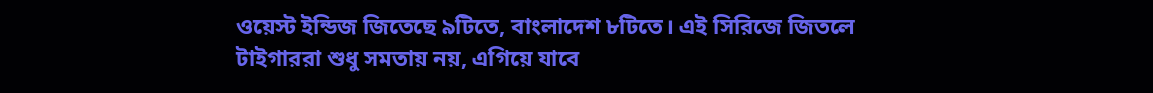ওয়েস্ট ইন্ডিজ জিতেছে ৯টিতে, বাংলাদেশ ৮টিতে। এই সিরিজে জিতলে টাইগাররা শুধু সমতায় নয়, এগিয়ে যাবে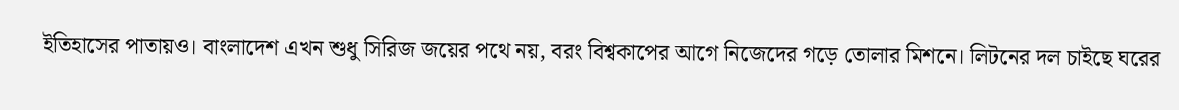ইতিহাসের পাতায়ও। বাংলাদেশ এখন শুধু সিরিজ জয়ের পথে নয়, বরং বিশ্বকাপের আগে নিজেদের গড়ে তোলার মিশনে। লিটনের দল চাইছে ঘরের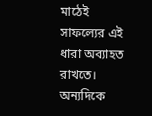মাঠেই সাফল্যের এই ধারা অব্যাহত রাখতে।
অন্যদিকে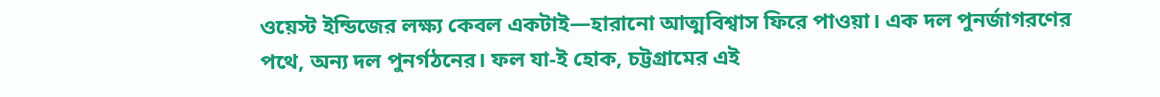ওয়েস্ট ইন্ডিজের লক্ষ্য কেবল একটাই—হারানো আত্মবিশ্বাস ফিরে পাওয়া। এক দল পুনর্জাগরণের পথে, অন্য দল পুনর্গঠনের। ফল যা-ই হোক, চট্টগ্রামের এই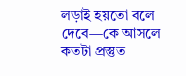লড়াই হয়তো বলে দেবে—কে আসলে কতটা প্রস্তুত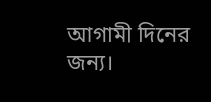আগামী দিনের জন্য।